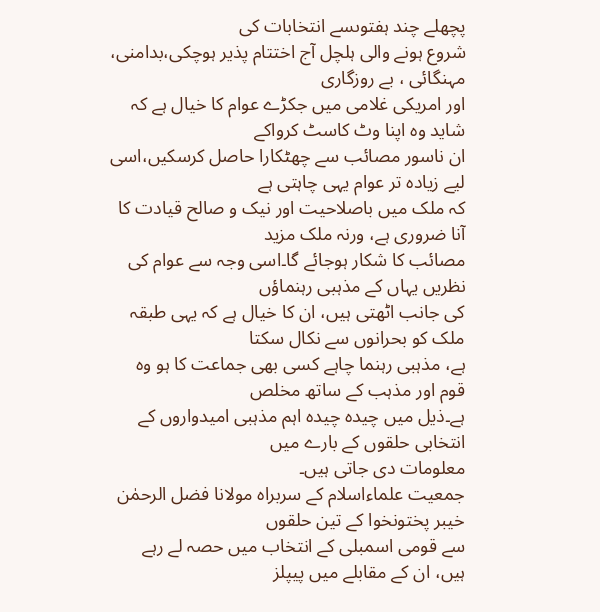پچھلے چند ہفتوںسے انتخابات کی
شروع ہونے والی ہلچل آج اختتام پذیر ہوچکی،بدامنی، مہنگائی ، بے روزگاری
اور امریکی غلامی میں جکڑے عوام کا خیال ہے کہ شاید وہ اپنا وٹ کاسٹ کرواکے
ان ناسور مصائب سے چھٹکارا حاصل کرسکیں،اسی لیے زیادہ تر عوام یہی چاہتی ہے
کہ ملک میں باصلاحیت اور نیک و صالح قیادت کا آنا ضروری ہے، ورنہ ملک مزید
مصائب کا شکار ہوجائے گا۔اسی وجہ سے عوام کی نظریں یہاں کے مذہبی رہنماؤں
کی جانب اٹھتی ہیں، ان کا خیال ہے کہ یہی طبقہ ملک کو بحرانوں سے نکال سکتا
ہے، مذہبی رہنما چاہے کسی بھی جماعت کا ہو وہ قوم اور مذہب کے ساتھ مخلص
ہے۔ذیل میں چیدہ چیدہ اہم مذہبی امیدواروں کے انتخابی حلقوں کے بارے میں
معلومات دی جاتی ہیں۔
جمعیت علماءاسلام کے سربراہ مولانا فضل الرحمٰن خیبر پختونخوا کے تین حلقوں
سے قومی اسمبلی کے انتخاب میں حصہ لے رہے ہیں، ان کے مقابلے میں پیپلز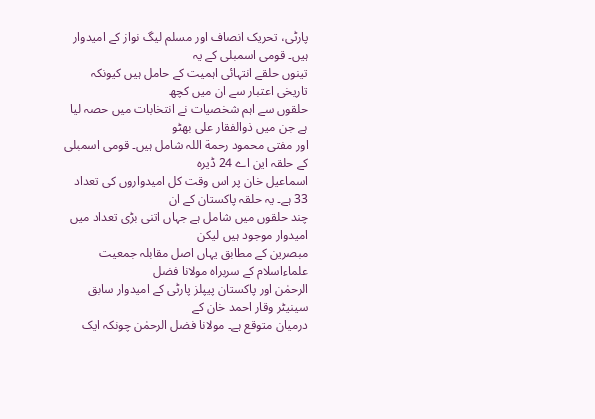پارٹی، تحریک انصاف اور مسلم لیگ نواز کے امیدوار ہیں۔ قومی اسمبلی کے یہ
تینوں حلقے انتہائی اہمیت کے حامل ہیں کیونکہ تاریخی اعتبار سے ان میں کچھ
حلقوں سے اہم شخصیات نے انتخابات میں حصہ لیا ہے جن میں ذوالفقار علی بھٹو
اور مفتی محمود رحمة اللہ شامل ہیں۔ قومی اسمبلی کے حلقہ این اے 24 ڈیرہ
اسماعیل خان پر اس وقت کل امیدواروں کی تعداد 33 ہے۔ یہ حلقہ پاکستان کے ان
چند حلقوں میں شامل ہے جہاں اتنی بڑی تعداد میں امیدوار موجود ہیں لیکن
مبصرین کے مطابق یہاں اصل مقابلہ جمعیت علماءاسلام کے سربراہ مولانا فضل
الرحمٰن اور پاکستان پیپلز پارٹی کے امیدوار سابق سینیٹر وقار احمد خان کے
درمیان متوقع ہے۔ مولانا فضل الرحمٰن چونکہ ایک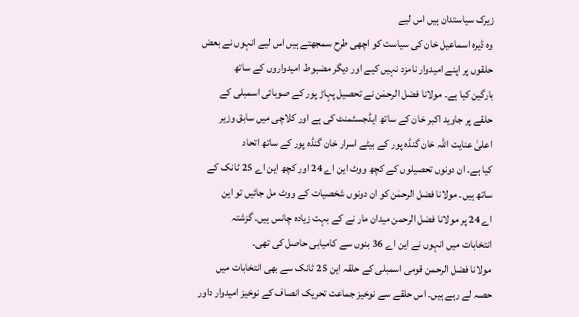زیرک سیاستدان ہیں اس لیے
وہ ڈیرہ اسماعیل خان کی سیاست کو اچھی طرح سمجھتے ہیں اس لیے انہوں نے بعض
حلقوں پر اپنے امیدوار نامزد نہیں کیے اور دیگر مضبوط امیدواروں کے ساتھ
بارگین کیا ہے۔ مولانا فضل الرحمٰن نے تحصیل پہاڑ پور کے صوبائی اسمبلی کے
حلقے پر جاوید اکبر خان کے ساتھ ایڈجسٹمنٹ کی ہے اور کلاچی میں سابق وزیر
اعلیٰ عنایت اللہ خان گنڈہ پور کے بیٹے اسرار خان گنڈہ پور کے ساتھ اتحاد
کیا ہے۔ ان دونوں تحصیلوں کے کچھ ووٹ این اے 24 اور کچھ این اے 25 ٹانک کے
ساتھ ہیں۔ مولانا فضل الرحمٰن کو ان دونوں شخصیات کے ووٹ مل جائیں تو این
اے 24 پر مولانا فضل الرحمن میدان مار نے کے بہت زیادہ چانس ہیں۔ گزشتہ
انتخابات میں انہوں نے این اے 36 بنوں سے کامیابی حاصل کی تھی۔
مولانا فضل الرحمن قومی اسمبلی کے حلقہ این 25 ٹانک سے بھی انتخابات میں
حصہ لے رہے ہیں۔ اس حلقے سے نوخیز جماعت تحریک انصاف کے نوخیز امیدوار داور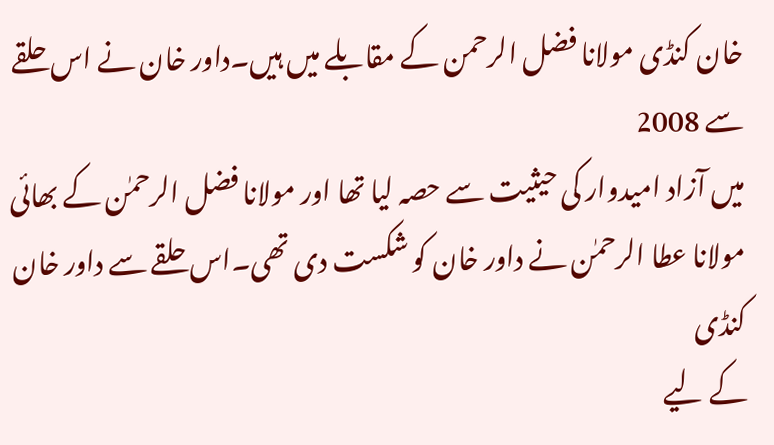خان کنڈی مولانا فضل الرحمن کے مقابلے میں ہیں۔داور خان نے اس حلقے سے 2008
میں آزاد امیدوار کی حیثیت سے حصہ لیا تھا اور مولانا فضل الرحمٰن کے بھائی
مولانا عطا الرحمٰن نے داور خان کو شکست دی تھی۔اس حلقے سے داور خان کنڈی
کے لیے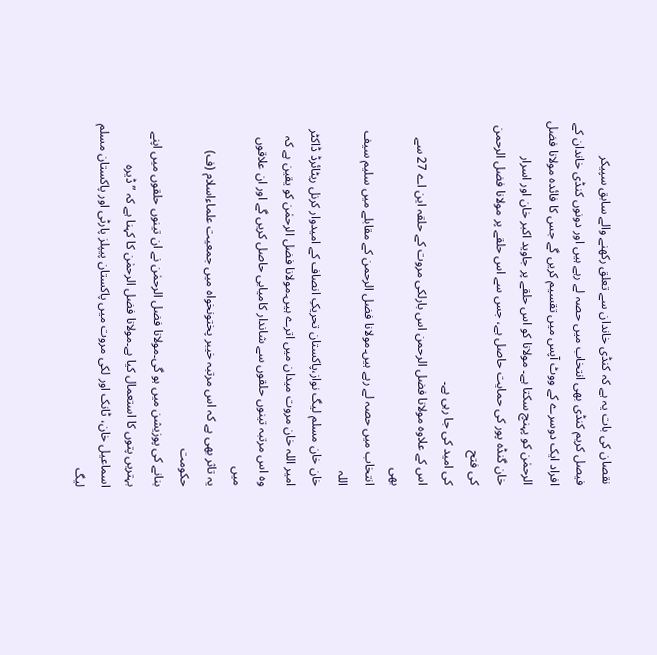نقصان کی بات یہ ہے کہ کنڈی خاندان سے تعلق رکھنے والے سابق سپیکر
فیصل کریم کنڈی بھی انتخاب میں حصہ لے رہے ہیں اور دونوں کنڈی خاندان کے
افراد ایک دوسرے کے ووٹ آپس میں تقسیم کریں گے جس کا فائدہ مولانا فضل
الرحمٰن کو پہنچ سکتا ہے۔ مولانا کو اس حلقے پر جاوید اکبر خان اور اسرار
خان گنڈہ پور کی حمایت حاصل ہے، جس سے اس حلقے پر مولانا فضل الرحمن کی فتح
کی امید کی جا رہی ہے۔
اس کے علاوہ مولانا فضل الرحمن اس بارلکی مروت کے حلقہ این اے 27 سے بھی
انتخاب میں حصہ لے رہے ہیں۔مولانا فضل الرحمن کے مقابلے میں سلیم سیف اللہ
خان خان مسلم لیگ نواز،پاکستان تحریکِ انصاف کے امیدوار کرنل ریٹائرڈ ڈاکٹر
امیر اللہ خان مروت میدان میں اترے ہیں۔مولانا فضل الرحمٰن کو یقین ہے کہ
وہ اس مرتبہ تینوں حلقوں سے شاندار کامیابی حاصل کریں گے اور ان علاقوں میں
یہ تاثر بھی ہے کہ اس مرتبہ خیبر پختونخواہ میں جمعیت علماءاسلام (ف) حکومت
بنانے کی پوزیشن میں ہو گی۔مولانا فضل الرحمٰن نے ان تینوں حلقوں میں اپنے
بہتریں پتوں کا استعمال کیا ہے۔مولانا فضل الرحمٰن کا کہنا ہے کہ ”ڈیرہ
اسماعیل خان، ٹانک اور لکی مروت میں پاکستان پیپلز پارٹی اور پاکستان مسلم
لیگ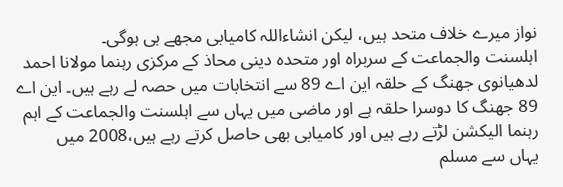نواز میرے خلاف متحد ہیں، لیکن انشاءاللہ کامیابی مجھے ہی ہوگی۔
اہلسنت والجماعت کے سربراہ اور متحدہ دینی محاذ کے مرکزی رہنما مولانا احمد
لدھیانوی جھنگ کے حلقہ این اے 89 سے انتخابات میں حصہ لے رہے ہیں۔ این اے
89 جھنگ کا دوسرا حلقہ ہے اور ماضی میں یہاں سے اہلسنت والجماعت کے اہم
رہنما الیکشن لڑتے رہے ہیں اور کامیابی بھی حاصل کرتے رہے ہیں،2008 میں
یہاں سے مسلم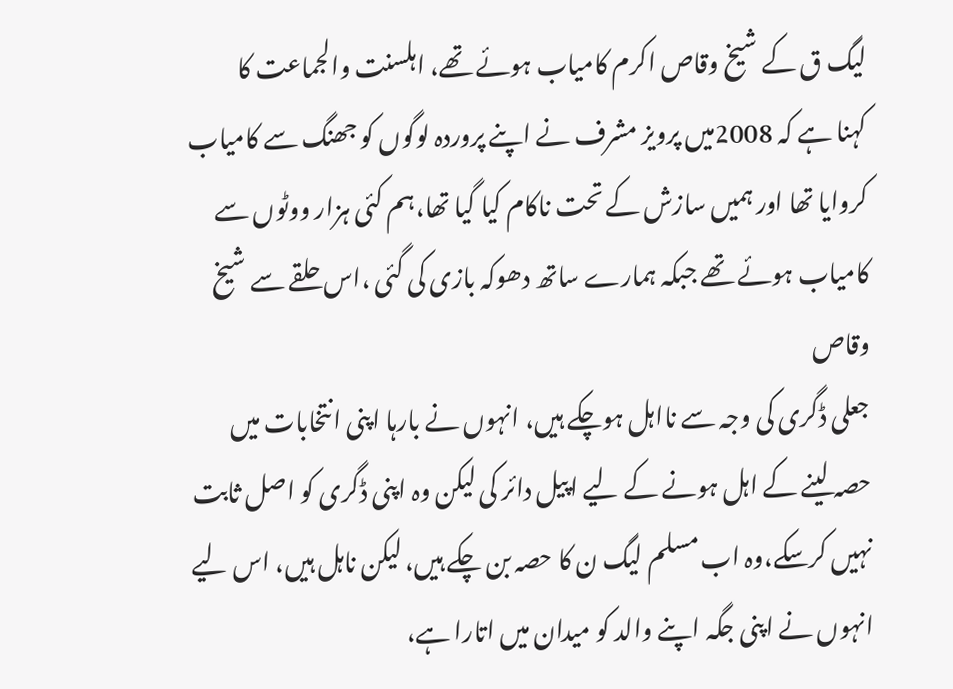لیگ ق کے شیخ وقاص اکرم کامیاب ہوئے تھے، اہلسنت والجماعت کا
کہنا ہے کہ 2008میں پرویز مشرف نے اپنے پروردہ لوگوں کو جھنگ سے کامیاب
کروایا تھا اور ہمیں سازش کے تحت ناکام کیا گیا تھا،ہم کئی ہزار ووٹوں سے
کامیاب ہوئے تھے جبکہ ہمارے ساتھ دھوکہ بازی کی گئی ،اس حلقے سے شیخ وقاص
جعلی ڈگری کی وجہ سے نااہل ہوچکے ہیں، انہوں نے بارہا اپنی انتخابات میں
حصہ لینے کے اہل ہونے کے لیے اپیل دائر کی لیکن وہ اپنی ڈگری کو اصل ثابت
نہیں کرسکے،وہ اب مسلم لیگ ن کا حصہ بن چکے ہیں، لیکن ناہل ہیں، اس لیے
انہوں نے اپنی جگہ اپنے والد کو میدان میں اتارا ہے،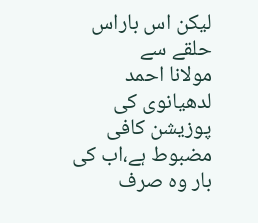لیکن اس باراس حلقے سے
مولانا احمد لدھیانوی کی پوزیشن کافی مضبوط ہے،اب کی بار وہ صرف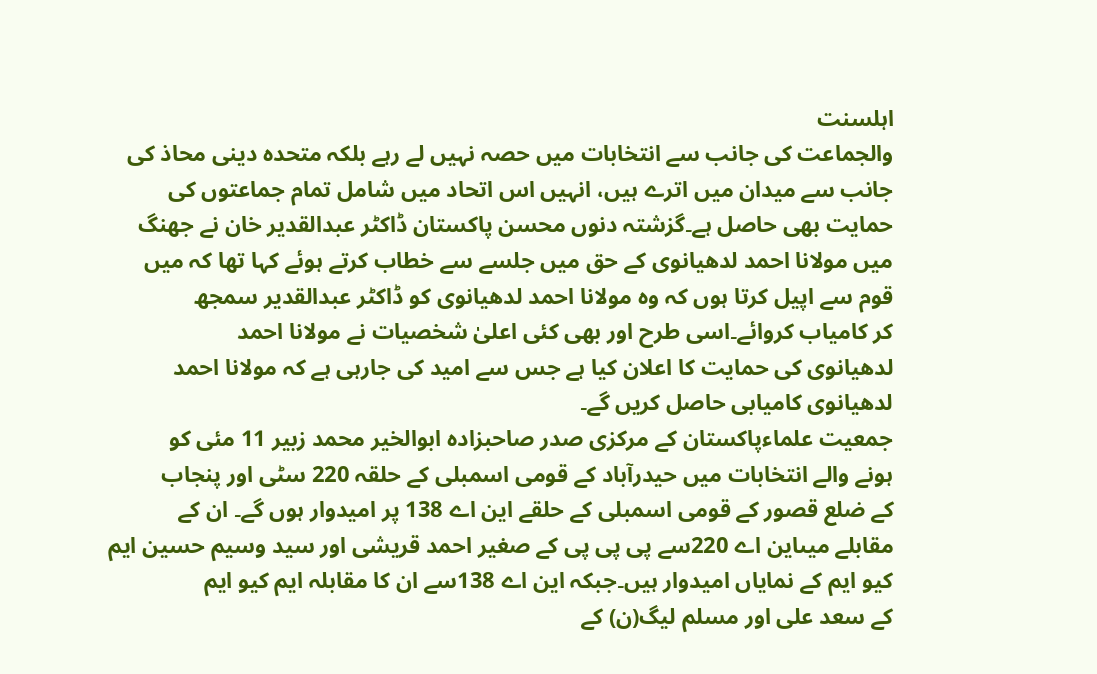اہلسنت
والجماعت کی جانب سے انتخابات میں حصہ نہیں لے رہے بلکہ متحدہ دینی محاذ کی
جانب سے میدان میں اترے ہیں، انہیں اس اتحاد میں شامل تمام جماعتوں کی
حمایت بھی حاصل ہے۔گزشتہ دنوں محسن پاکستان ڈاکٹر عبدالقدیر خان نے جھنگ
میں مولانا احمد لدھیانوی کے حق میں جلسے سے خطاب کرتے ہوئے کہا تھا کہ میں
قوم سے اپیل کرتا ہوں کہ وہ مولانا احمد لدھیانوی کو ڈاکٹر عبدالقدیر سمجھ
کر کامیاب کروائے۔اسی طرح اور بھی کئی اعلیٰ شخصیات نے مولانا احمد
لدھیانوی کی حمایت کا اعلان کیا ہے جس سے امید کی جارہی ہے کہ مولانا احمد
لدھیانوی کامیابی حاصل کریں گے۔
جمعیت علماءپاکستان کے مرکزی صدر صاحبزادہ ابوالخیر محمد زبیر 11 مئی کو
ہونے والے انتخابات میں حیدرآباد کے قومی اسمبلی کے حلقہ 220 سٹی اور پنجاب
کے ضلع قصور کے قومی اسمبلی کے حلقے این اے 138 پر امیدوار ہوں گے۔ ان کے
مقابلے میںاین اے 220سے پی پی پی کے صغیر احمد قریشی اور سید وسیم حسین ایم
کیو ایم کے نمایاں امیدوار ہیں۔جبکہ این اے 138سے ان کا مقابلہ ایم کیو ایم
کے سعد علی اور مسلم لیگ(ن) کے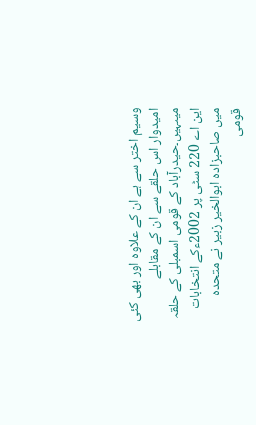وسیم اختر سے ہے ان کے علاوہ اور بھی کئی
امیدوار اس حلقے سے ان کے مقابلے میںہیں۔حیدرآباد کے قومی اسمبلی کے حلقہ
این اے 220 سٹی پر 2002ءکے انتخابات میں صاحبزادہ ابوالخیر زبیر نے متحدہ
قومی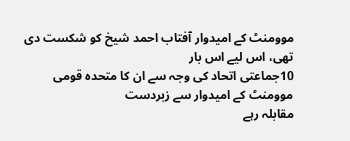موومنٹ کے امیدوار آفتاب احمد شیخ کو شکست دی تھی، اس لیے اس بار
10جماعتی اتحاد کی وجہ سے ان کا متحدہ قومی موومنٹ کے امیدوار سے زبردست
مقابلہ رہے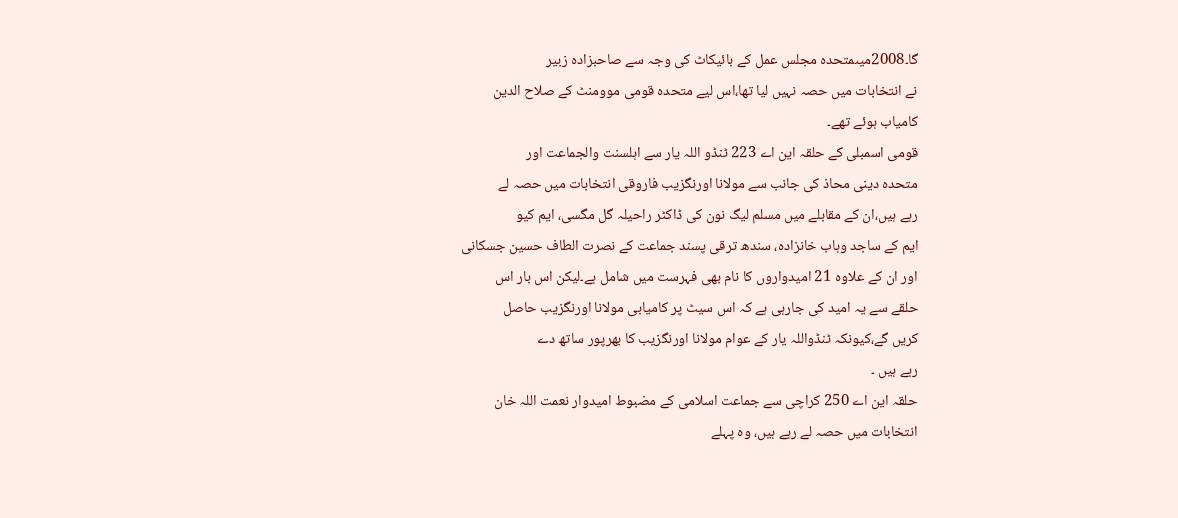گا۔2008میںمتحدہ مجلس عمل کے بائیکاٹ کی وجہ سے صاحبزادہ زبیر
نے انتخابات میں حصہ نہیں لیا تھا،اس لیے متحدہ قومی موومنٹ کے صلاح الدین
کامیاب ہوئے تھے۔
قومی اسمبلی کے حلقہ این اے 223 ٹنڈو اللہ یار سے اہلسنت والجماعت اور
متحدہ دینی محاذ کی جانب سے مولانا اورنگزیب فاروقی انتخابات میں حصہ لے
رہے ہیں،ان کے مقابلے میں مسلم لیگ نون کی ڈاکٹر راحیلہ گل مگسی، ایم کیو
ایم کے ساجد وہاب خانزادہ، سندھ ترقی پسند جماعت کے نصرت الطاف حسین جسکانی
اور ان کے علاوہ 21 امیدواروں کا نام بھی فہرست میں شامل ہے۔لیکن اس بار اس
حلقے سے یہ امید کی جارہی ہے کہ اس سیٹ پر کامیابی مولانا اورنگزیب حاصل
کریں گے،کیونکہ ٹنڈواللہ یار کے عوام مولانا اورنگزیب کا بھرپور ساتھ دے
رہے ہیں ۔
حلقہ این اے 250 کراچی سے جماعت اسلامی کے مضبوط امیدوار نعمت اللہ خان
انتخابات میں حصہ لے رہے ہیں، وہ پہلے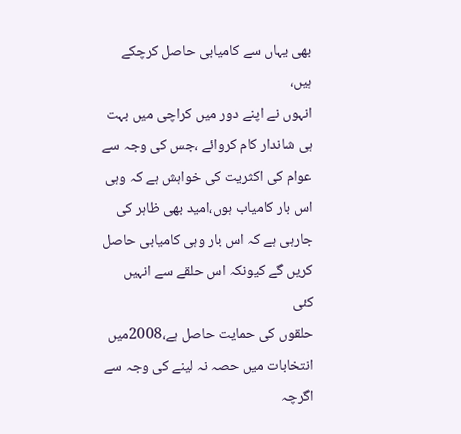بھی یہاں سے کامیابی حاصل کرچکے ہیں،
انہوں نے اپنے دور میں کراچی میں بہت ہی شاندار کام کروائے ،جس کی وجہ سے
عوام کی اکثریت کی خواہش ہے کہ وہی اس بار کامیاب ہوں،امید بھی ظاہر کی
جارہی ہے کہ اس بار وہی کامیابی حاصل کریں گے کیونکہ اس حلقے سے انہیں کئی
حلقوں کی حمایت حاصل ہے،2008میں انتخابات میں حصہ نہ لینے کی وجہ سے اگرچہ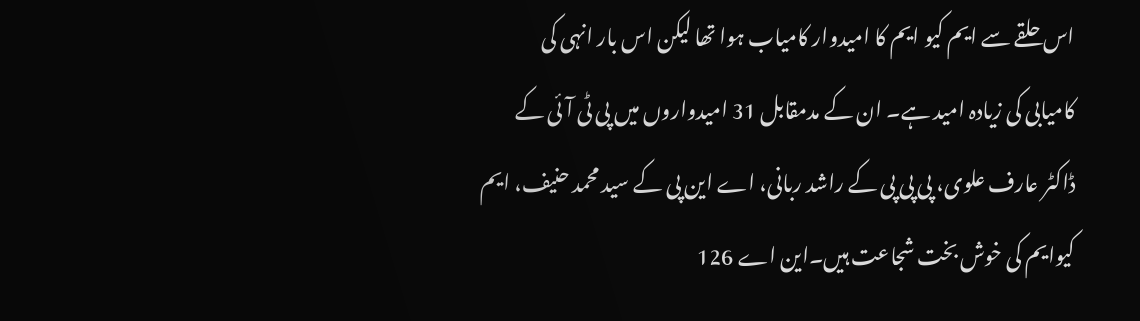اس حلقے سے ایم کیو ایم کا امیدوار کامیاب ہوا تھا لیکن اس بار انہی کی
کامیابی کی زیادہ امید ہے۔ ان کے مدمقابل 31 امیدواروں میں پی ٹی آئی کے
ڈاکٹر عارف علوی، پی پی پی کے راشد ربانی، اے این پی کے سید محمد حنیف، ایم
کیوایم کی خوش بخت شجاعت ہیں۔این اے 126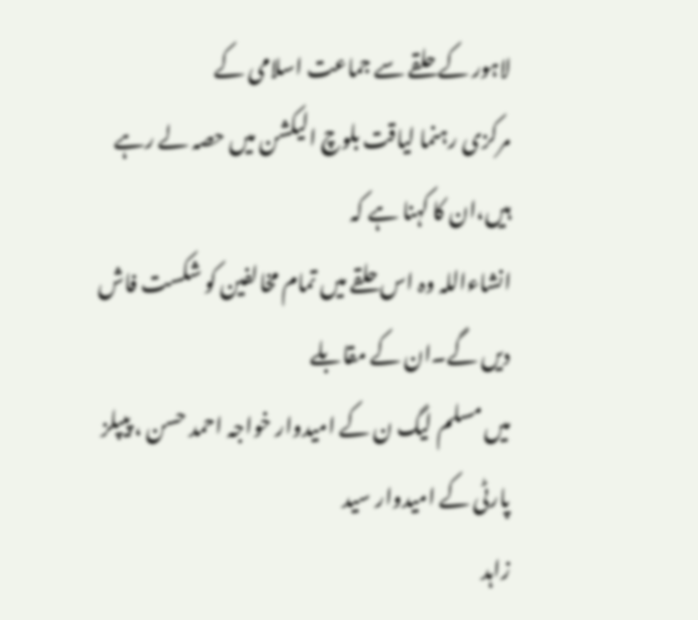لاہور کے حلقے سے جماعت اسلامی کے
مرکزی رہنما لیاقت بلوچ الیکشن میں حصہ لے رہے ہیں،ان کا کہنا ہے کہ
انشاءاللہ وہ اس حلقے میں تمام مخالفین کو شکست فاش دیں گے۔ان کے مقابلے
میں مسلم لیگ ن کے امیدوار خواجہ احمد حسن ، پیپلز پارٹی کے امیدوار سید
زاہد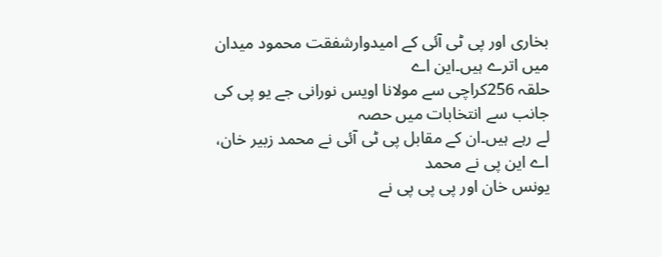بخاری اور پی ٹی آئی کے امیدوارشفقت محمود میدان میں اترے ہیں۔این اے
حلقہ 256کراچی سے مولانا اویس نورانی جے یو پی کی جانب سے انتخابات میں حصہ
لے رہے ہیں۔ان کے مقابل پی ٹی آئی نے محمد زبیر خان، اے این پی نے محمد
یونس خان اور پی پی پی نے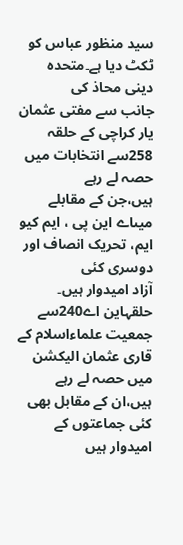سید منظور عباس کو ٹکٹ دیا ہے۔متحدہ دینی محاذ کی
جانب سے مفتی عثمان یار کراچی کے حلقہ 258سے انتخابات میں حصہ لے رہے
ہیں،جن کے مقابلے میںاے این پی ، ایم کیو ایم، تحریک انصاف اور دوسری کئی
آزاد امیدوار ہیں۔ حلقہاین اے240سے جمعیت علماءاسلام کے قاری عثمان الیکشن
میں حصہ لے رہے ہیں،ان کے مقابل بھی کئی جماعتوں کے امیدوار ہیں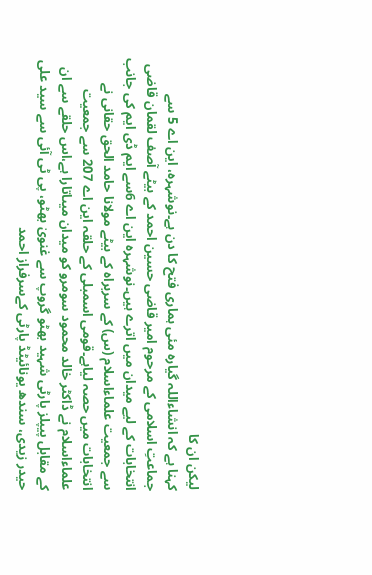لیکن ان کا
کہنا ہے کہ انشاءاللہ گیارہ مئی ہماری فتح کا دن ہے۔نوشہرہ، این اے 5 سے
جماعتِ اسلامی کے مرحوم امیر قاضی حسین احمد کے بیٹے آصف لقمان قاضی
انتخابات کے لیے میدان میں اترے ہیں۔نوشہرہ این اے 6سے ایم ڈی ایم کی جانب
سے جمعیت علماءاسلام (س) کے سربراہ کے بیٹے مولانا حامد الحق حقانی نے
انتخابات میں حصہ لیاہے۔قومی اسمبلی کے حلقہ این اے 207 سے جمعیت
علماءاسلام نے ڈاکٹر خالد محمود سومرو کو میدان میںاتارا ہے،اس حلقے سے ان
کے مقابل پیپلز پارٹی شہید بھٹو گروپ سے غنویٰ بھٹو، پی ٹی آئی سے سید علی
حیدر زیدی، سندھ یونائیٹڈ پارٹی کےسرفراز احمد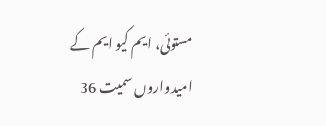مستوئی، ایم کیو ایم کے
امیدواروں سمیت 36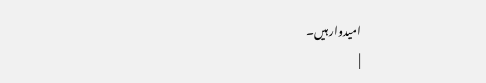امیدوار ہیں۔
|